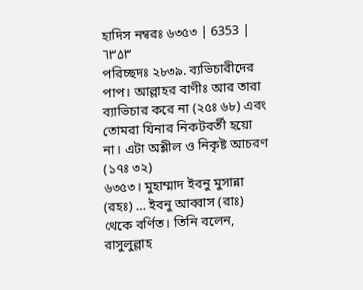হাদিস নম্বরঃ ৬৩৫৩ | 6353 | ٦۳۵۳
পরিচ্ছদঃ ২৮৩৯. ব্যভিচারীদের পাপ। আল্লাহর বাণীঃ আর তারা ব্যাভিচার করে না (২৫ঃ ৬৮) এবং তোমরা যিনার নিকটবর্তী হয়ো না। এটা অশ্লীল ও নিকৃষ্ট আচরণ (১৭ঃ ৩২)
৬৩৫৩। মুহাম্মাদ ইবনু মুসান্না (রহঃ) … ইবনু আব্বাস (রাঃ) থেকে বর্ণিত। তিনি বলেন, রাসুলুল্লাহ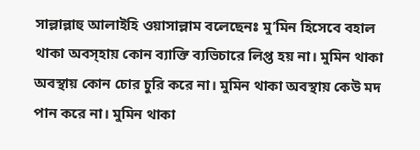সাল্লাল্লাহু আলাইহি ওয়াসাল্লাম বলেছেনঃ মু’মিন হিসেবে বহাল থাকা অবস্হায় কোন ব্যাক্তি ব্যভিচারে লিপ্ত হয় না। মুমিন থাকা অবস্থায় কোন চোর চুরি করে না। মুমিন থাকা অবস্থায় কেউ মদ পান করে না। মুমিন থাকা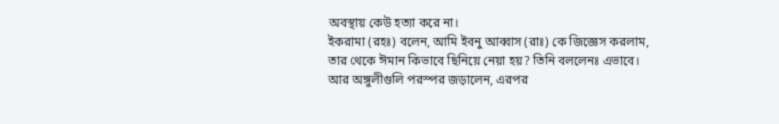অবস্থায় কেউ হত্যা করে না।
ইকরামা (রহঃ) বলেন, আমি ইবনু আব্বাস (রাঃ) কে জিজ্ঞেস করলাম, তার থেকে ঈমান কিভাবে ছিনিয়ে নেয়া হয়? তিনি বললেনঃ এভাবে। আর অঙ্গুলীগুলি পরস্পর জড়ালেন, এরপর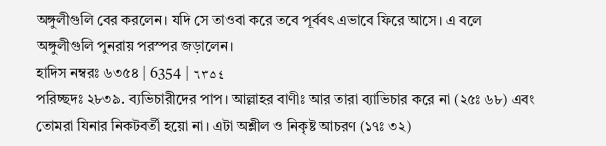অঙ্গুলীগুলি বের করলেন। যদি সে তাওবা করে তবে পূর্ববৎ এভাবে ফিরে আসে। এ বলে অঙ্গুলীগুলি পুনরায় পরস্পর জড়ালেন।
হাদিস নম্বরঃ ৬৩৫৪ | 6354 | ٦۳۵٤
পরিচ্ছদঃ ২৮৩৯. ব্যভিচারীদের পাপ। আল্লাহর বাণীঃ আর তারা ব্যাভিচার করে না (২৫ঃ ৬৮) এবং তোমরা যিনার নিকটবর্তী হয়ো না। এটা অশ্লীল ও নিকৃষ্ট আচরণ (১৭ঃ ৩২)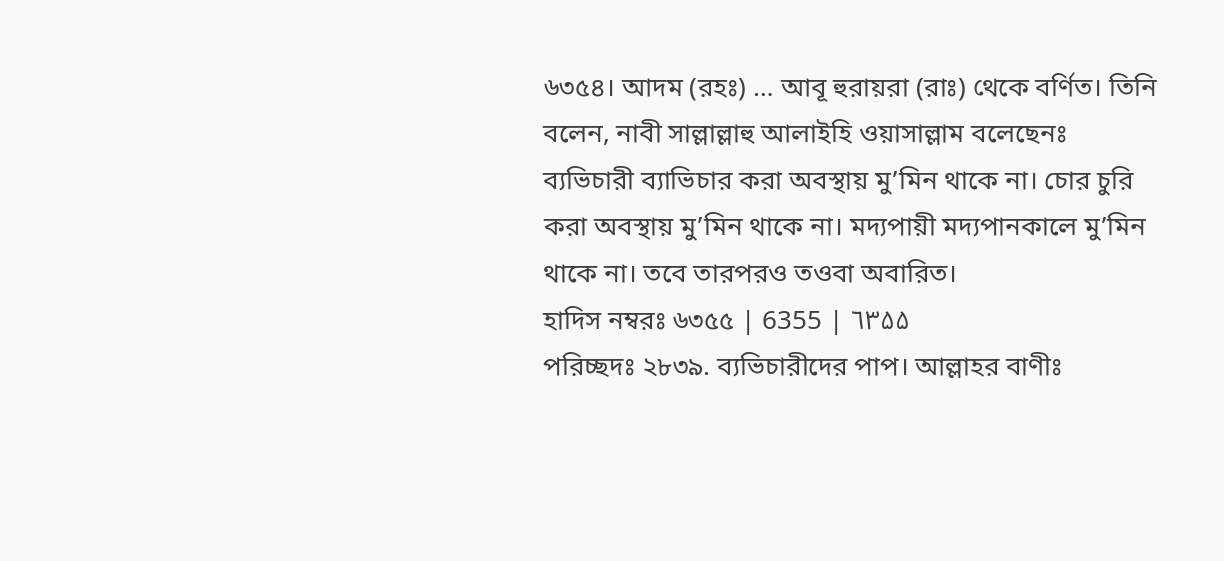৬৩৫৪। আদম (রহঃ) … আবূ হুরায়রা (রাঃ) থেকে বর্ণিত। তিনি বলেন, নাবী সাল্লাল্লাহু আলাইহি ওয়াসাল্লাম বলেছেনঃ ব্যভিচারী ব্যাভিচার করা অবস্থায় মু’মিন থাকে না। চোর চুরি করা অবস্থায় মু’মিন থাকে না। মদ্যপায়ী মদ্যপানকালে মু’মিন থাকে না। তবে তারপরও তওবা অবারিত।
হাদিস নম্বরঃ ৬৩৫৫ | 6355 | ٦۳۵۵
পরিচ্ছদঃ ২৮৩৯. ব্যভিচারীদের পাপ। আল্লাহর বাণীঃ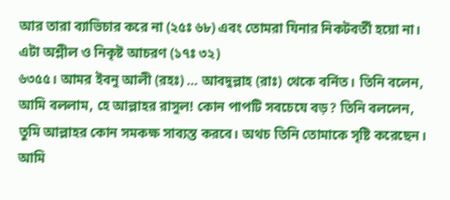আর তারা ব্যাভিচার করে না (২৫ঃ ৬৮) এবং তোমরা যিনার নিকটবর্তী হয়ো না। এটা অশ্লীল ও নিকৃষ্ট আচরণ (১৭ঃ ৩২)
৬৩৫৫। আমর ইবনু আলী (রহঃ) … আবদুল্লাহ (রাঃ) থেকে বর্নিত। তিনি বলেন, আমি বললাম, হে আল্লাহর রাসুল! কোন পাপটি সবচেযে বড়? তিনি বললেন, তুমি আল্লাহর কোন সমকক্ষ সাব্যস্ত করবে। অথচ তিনি তোমাকে সৃষ্টি করেছেন। আমি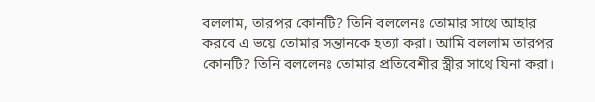বললাম, তারপর কোনটি? তিনি বললেনঃ তোমার সাথে আহার করবে এ ভয়ে তোমার সন্তানকে হত্যা করা। আমি বললাম তারপর কোনটি? তিনি বললেনঃ তোমার প্রতিবেশীর স্ত্রীর সাথে যিনা করা।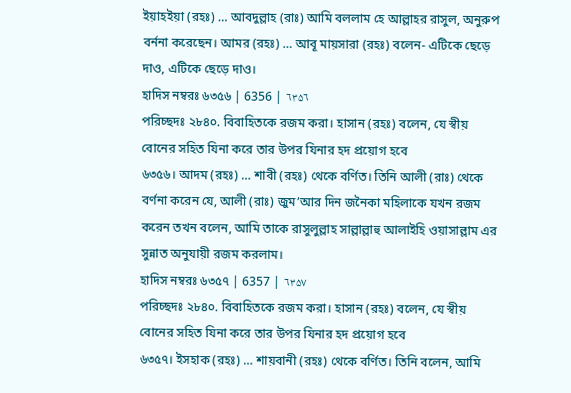ইয়াহইয়া (রহঃ) … আবদুল্লাহ (রাঃ) আমি বললাম হে আল্লাহর রাসুল, অনুরুপ বর্ননা করেছেন। আমর (রহঃ) … আবূ মায়সারা (রহঃ) বলেন- এটিকে ছেড়ে দাও, এটিকে ছেড়ে দাও।
হাদিস নম্বরঃ ৬৩৫৬ | 6356 | ٦۳۵٦
পরিচ্ছদঃ ২৮৪০. বিবাহিতকে রজম করা। হাসান (রহঃ) বলেন, যে স্বীয় বোনের সহিত যিনা করে তার উপর যিনার হদ প্রয়োগ হবে
৬৩৫৬। আদম (রহঃ) … শাবী (রহঃ) থেকে বর্ণিত। তিনি আলী (রাঃ) থেকে বর্ণনা করেন যে, আলী (রাঃ) জুম’আর দিন জনৈকা মহিলাকে যখন রজম করেন তখন বলেন, আমি তাকে রাসুলুল্লাহ সাল্লাল্লাহু আলাইহি ওয়াসাল্লাম এর সুন্নাত অনুযায়ী রজম করলাম।
হাদিস নম্বরঃ ৬৩৫৭ | 6357 | ٦۳۵۷
পরিচ্ছদঃ ২৮৪০. বিবাহিতকে রজম করা। হাসান (রহঃ) বলেন, যে স্বীয় বোনের সহিত যিনা করে তার উপর যিনার হদ প্রয়োগ হবে
৬৩৫৭। ইসহাক (রহঃ) … শায়বানী (রহঃ) থেকে বর্ণিত। তিনি বলেন, আমি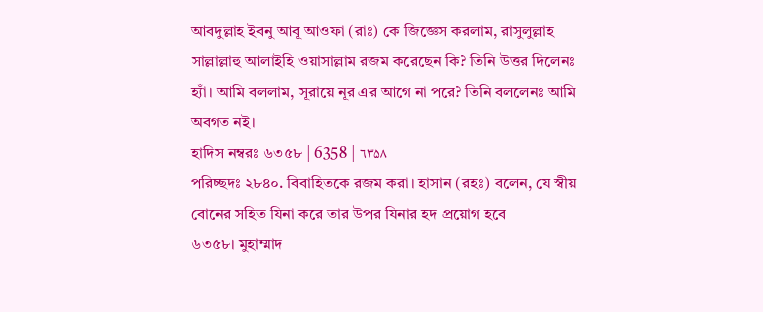আবদুল্লাহ ইবনু আবূ আওফা (রাঃ) কে জিজ্ঞেস করলাম, রাসুলুল্লাহ সাল্লাল্লাহু আলাইহি ওয়াসাল্লাম রজম করেছেন কি? তিনি উত্তর দিলেনঃ হ্যাঁ। আমি বললাম, সূরায়ে নূর এর আগে না পরে? তিনি বললেনঃ আমি অবগত নই।
হাদিস নম্বরঃ ৬৩৫৮ | 6358 | ٦۳۵۸
পরিচ্ছদঃ ২৮৪০. বিবাহিতকে রজম করা। হাসান (রহঃ) বলেন, যে স্বীয় বোনের সহিত যিনা করে তার উপর যিনার হদ প্রয়োগ হবে
৬৩৫৮। মুহাম্মাদ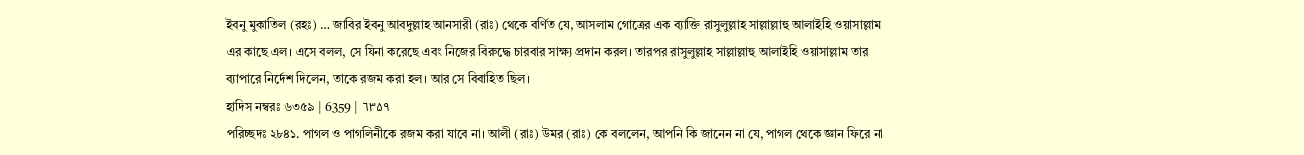ইবনু মুকাতিল (রহঃ) … জাবির ইবনু আবদুল্লাহ আনসারী (রাঃ) থেকে বর্ণিত যে, আসলাম গোত্রের এক ব্যাক্তি রাসুলুল্লাহ সাল্লাল্লাহু আলাইহি ওয়াসাল্লাম এর কাছে এল। এসে বলল, সে যিনা করেছে এবং নিজের বিরুদ্ধে চারবার সাক্ষ্য প্রদান করল। তারপর রাসুলুল্লাহ সাল্লাল্লাহু আলাইহি ওয়াসাল্লাম তার ব্যাপারে নির্দেশ দিলেন, তাকে রজম করা হল। আর সে বিবাহিত ছিল।
হাদিস নম্বরঃ ৬৩৫৯ | 6359 | ٦۳۵۹
পরিচ্ছদঃ ২৮৪১. পাগল ও পাগলিনীকে রজম করা যাবে না। আলী (রাঃ) উমর (রাঃ) কে বললেন, আপনি কি জানেন না যে, পাগল থেকে জ্ঞান ফিরে না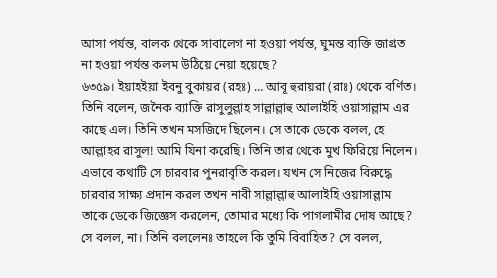আসা পর্যন্ত, বালক থেকে সাবালেগ না হওয়া পর্যন্ত, ঘুমন্ত ব্যক্তি জাগ্রত না হওয়া পর্যন্ত কলম উঠিয়ে নেয়া হয়েছে?
৬৩৫৯। ইয়াহইয়া ইবনু বুকায়র (রহঃ) … আবূ হুরায়রা (রাঃ) থেকে বর্ণিত। তিনি বলেন, জনৈক ব্যাক্তি রাসুলুল্লাহ সাল্লাল্লাহু আলাইহি ওয়াসাল্লাম এর কাছে এল। তিনি তখন মসজিদে ছিলেন। সে তাকে ডেকে বলল, হে আল্লাহর রাসুল! আমি যিনা করেছি। তিনি তার থেকে মুখ ফিরিয়ে নিলেন। এভাবে কথাটি সে চারবার পুনরাবৃতি করল। যখন সে নিজের বিরুদ্ধে চারবার সাক্ষ্য প্রদান করল তখন নাবী সাল্লাল্লাহু আলাইহি ওয়াসাল্লাম তাকে ডেকে জিজ্ঞেস করলেন, তোমার মধ্যে কি পাগলামীর দোষ আছে? সে বলল, না। তিনি বললেনঃ তাহলে কি তুমি বিবাহিত? সে বলল,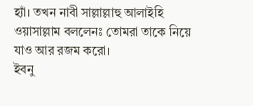হ্যাঁ। তখন নাবী সাল্লাল্লাহু আলাইহি ওয়াসাল্লাম বললেনঃ তোমরা তাকে নিয়ে যাও আর রজম করো।
ইবনু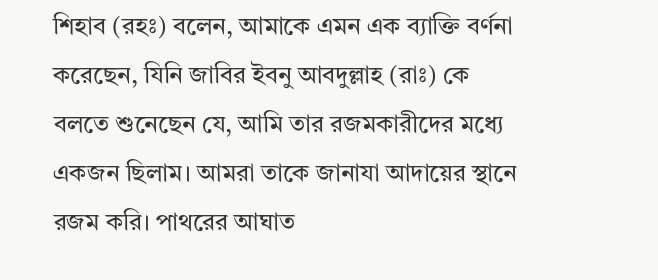শিহাব (রহঃ) বলেন, আমাকে এমন এক ব্যাক্তি বর্ণনা করেছেন, যিনি জাবির ইবনু আবদুল্লাহ (রাঃ) কে বলতে শুনেছেন যে, আমি তার রজমকারীদের মধ্যে একজন ছিলাম। আমরা তাকে জানাযা আদায়ের স্থানে রজম করি। পাথরের আঘাত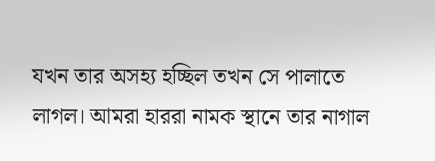যখন তার অসহ্য হচ্ছিল তখন সে পালাতে লাগল। আমরা হাররা নামক স্থানে তার নাগাল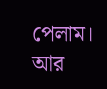পেলাম। আর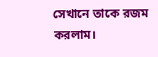সেখানে তাকে রজম করলাম।